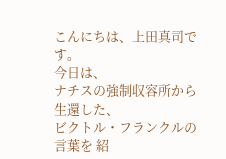こんにちは、上田真司です。
今日は、
ナチスの強制収容所から 生還した、
ビクトル・フランクルの言葉を 紹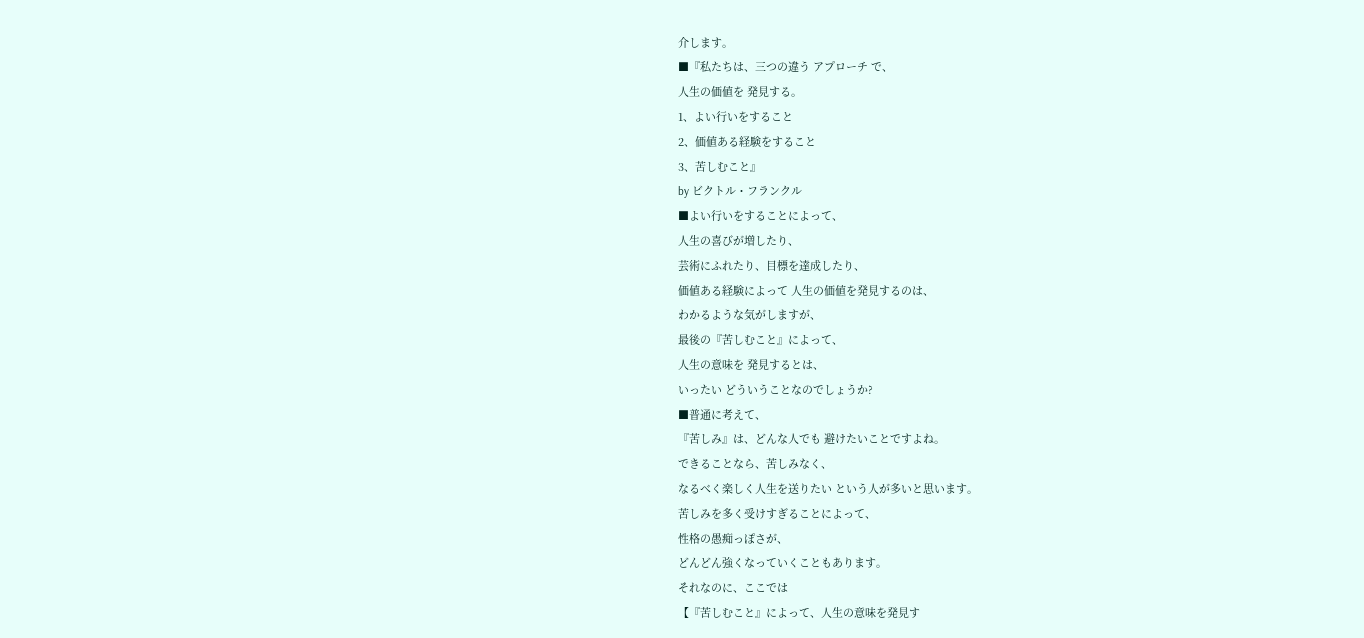介します。
■『私たちは、三つの違う アプローチ で、
人生の価値を 発見する。
1、よい行いをすること
2、価値ある経験をすること
3、苦しむこと』
by ビクトル・フランクル
■よい行いをすることによって、
人生の喜びが増したり、
芸術にふれたり、目標を達成したり、
価値ある経験によって 人生の価値を発見するのは、
わかるような気がしますが、
最後の『苦しむこと』によって、
人生の意味を 発見するとは、
いったい どういうことなのでしょうか?
■普通に考えて、
『苦しみ』は、どんな人でも 避けたいことですよね。
できることなら、苦しみなく、
なるべく楽しく人生を送りたい という人が多いと思います。
苦しみを多く受けすぎることによって、
性格の愚痴っぽさが、
どんどん強くなっていくこともあります。
それなのに、ここでは
【『苦しむこと』によって、人生の意味を発見す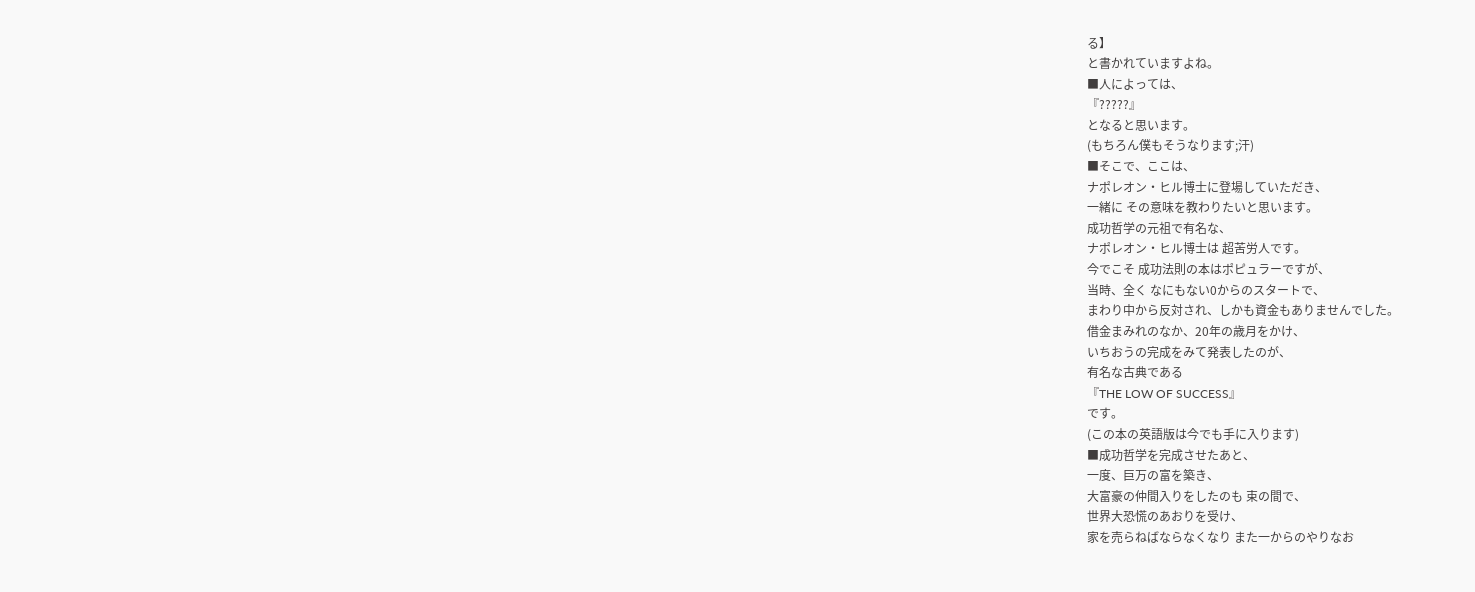る】
と書かれていますよね。
■人によっては、
『?????』
となると思います。
(もちろん僕もそうなります;汗)
■そこで、ここは、
ナポレオン・ヒル博士に登場していただき、
一緒に その意味を教わりたいと思います。
成功哲学の元祖で有名な、
ナポレオン・ヒル博士は 超苦労人です。
今でこそ 成功法則の本はポピュラーですが、
当時、全く なにもない0からのスタートで、
まわり中から反対され、しかも資金もありませんでした。
借金まみれのなか、20年の歳月をかけ、
いちおうの完成をみて発表したのが、
有名な古典である
『THE LOW OF SUCCESS』
です。
(この本の英語版は今でも手に入ります)
■成功哲学を完成させたあと、
一度、巨万の富を築き、
大富豪の仲間入りをしたのも 束の間で、
世界大恐慌のあおりを受け、
家を売らねばならなくなり また一からのやりなお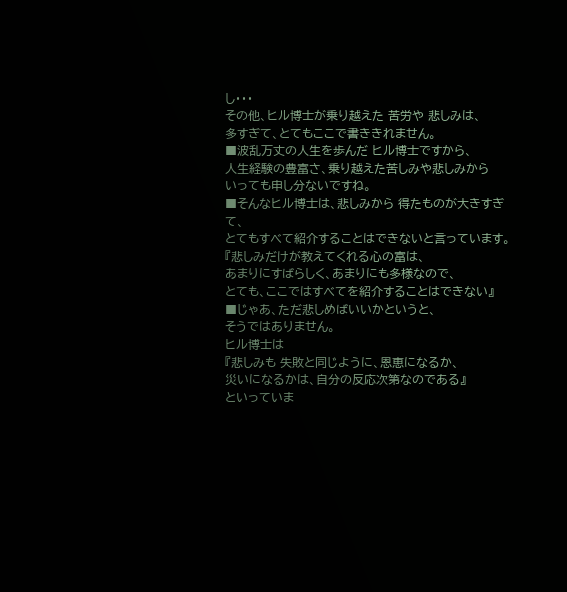し・・・
その他、ヒル博士が乗り越えた 苦労や 悲しみは、
多すぎて、とてもここで書ききれません。
■波乱万丈の人生を歩んだ ヒル博士ですから、
人生経験の豊富さ、乗り越えた苦しみや悲しみから
いっても申し分ないですね。
■そんなヒル博士は、悲しみから 得たものが大きすぎて、
とてもすべて紹介することはできないと言っています。
『悲しみだけが教えてくれる心の富は、
あまりにすばらしく、あまりにも多様なので、
とても、ここではすべてを紹介することはできない』
■じゃあ、ただ悲しめばいいかというと、
そうではありません。
ヒル博士は
『悲しみも 失敗と同じように、恩恵になるか、
災いになるかは、自分の反応次第なのである』
といっていま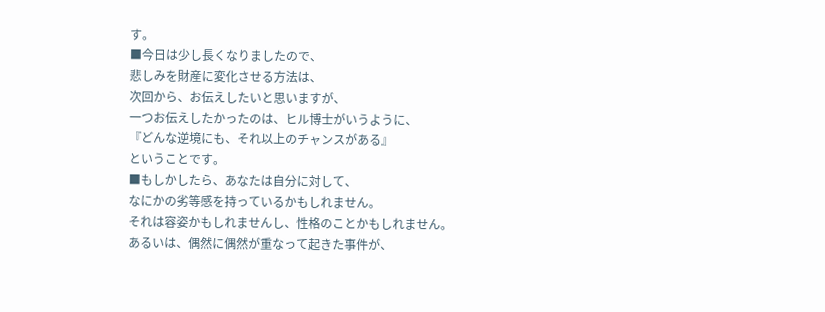す。
■今日は少し長くなりましたので、
悲しみを財産に変化させる方法は、
次回から、お伝えしたいと思いますが、
一つお伝えしたかったのは、ヒル博士がいうように、
『どんな逆境にも、それ以上のチャンスがある』
ということです。
■もしかしたら、あなたは自分に対して、
なにかの劣等感を持っているかもしれません。
それは容姿かもしれませんし、性格のことかもしれません。
あるいは、偶然に偶然が重なって起きた事件が、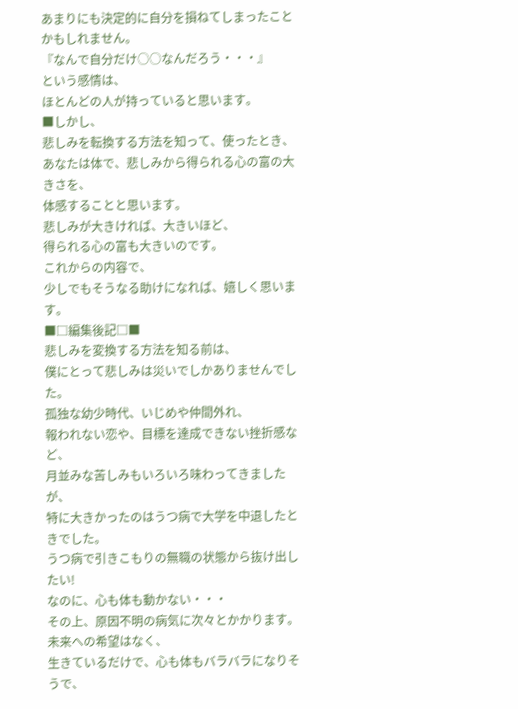あまりにも決定的に自分を損ねてしまったことかもしれません。
『なんで自分だけ○○なんだろう・・・』
という感情は、
ほとんどの人が持っていると思います。
■しかし、
悲しみを転換する方法を知って、使ったとき、
あなたは体で、悲しみから得られる心の富の大きさを、
体感することと思います。
悲しみが大きければ、大きいほど、
得られる心の富も大きいのです。
これからの内容で、
少しでもそうなる助けになれば、嬉しく思います。
■□編集後記□■
悲しみを変換する方法を知る前は、
僕にとって悲しみは災いでしかありませんでした。
孤独な幼少時代、いじめや仲間外れ、
報われない恋や、目標を達成できない挫折感など、
月並みな苦しみもいろいろ味わってきましたが、
特に大きかったのはうつ病で大学を中退したときでした。
うつ病で引きこもりの無職の状態から抜け出したい!
なのに、心も体も動かない・・・
その上、原因不明の病気に次々とかかります。
未来への希望はなく、
生きているだけで、心も体もバラバラになりそうで、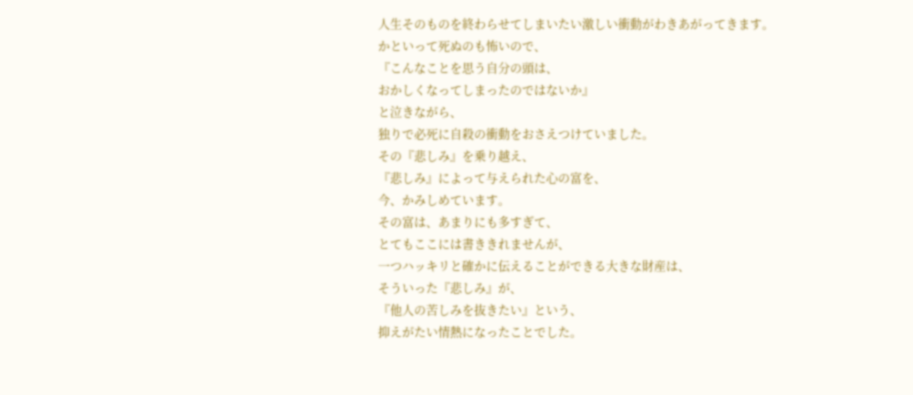人生そのものを終わらせてしまいたい激しい衝動がわきあがってきます。
かといって死ぬのも怖いので、
『こんなことを思う自分の頭は、
おかしくなってしまったのではないか』
と泣きながら、
独りで必死に自殺の衝動をおさえつけていました。
その『悲しみ』を乗り越え、
『悲しみ』によって与えられた心の富を、
今、かみしめています。
その富は、あまりにも多すぎて、
とてもここには書ききれませんが、
一つハッキリと確かに伝えることができる大きな財産は、
そういった『悲しみ』が、
『他人の苦しみを抜きたい』という、
抑えがたい情熱になったことでした。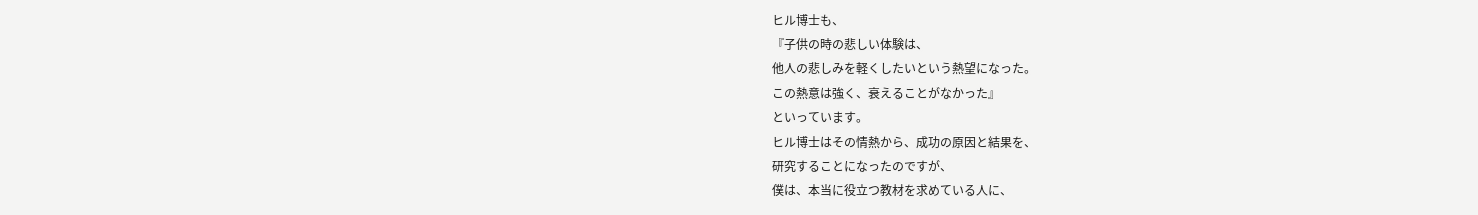ヒル博士も、
『子供の時の悲しい体験は、
他人の悲しみを軽くしたいという熱望になった。
この熱意は強く、衰えることがなかった』
といっています。
ヒル博士はその情熱から、成功の原因と結果を、
研究することになったのですが、
僕は、本当に役立つ教材を求めている人に、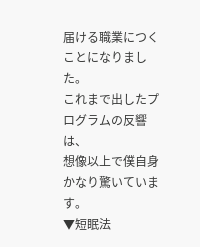届ける職業につくことになりました。
これまで出したプログラムの反響は、
想像以上で僕自身かなり驚いています。
▼短眠法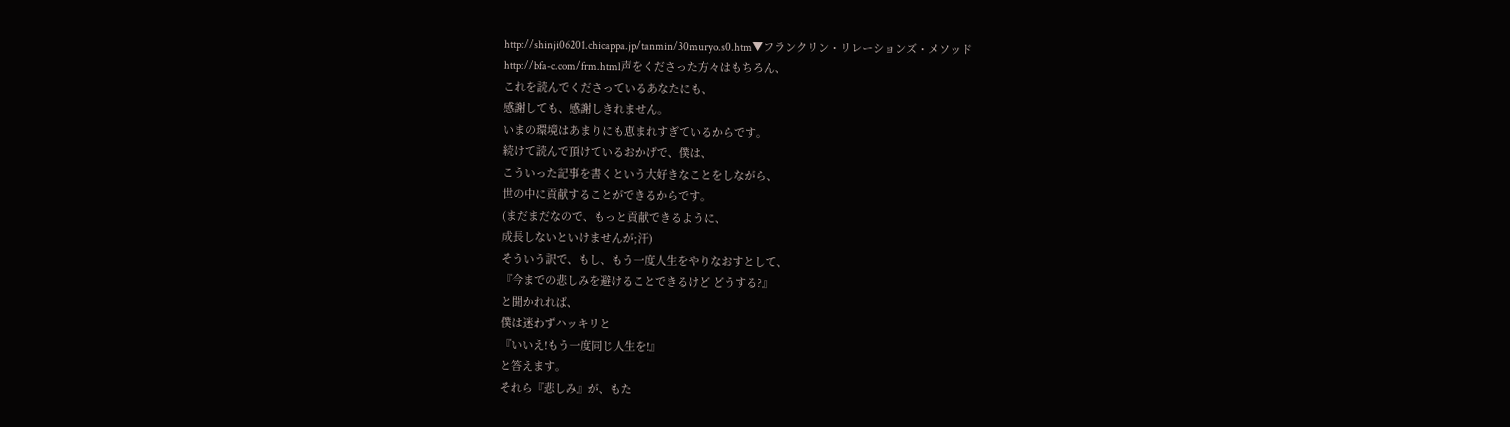http://shinji06201.chicappa.jp/tanmin/30muryo.s0.htm▼フランクリン・リレーションズ・メソッド
http://bfa-c.com/frm.html声をくださった方々はもちろん、
これを読んでくださっているあなたにも、
感謝しても、感謝しきれません。
いまの環境はあまりにも恵まれすぎているからです。
続けて読んで頂けているおかげで、僕は、
こういった記事を書くという大好きなことをしながら、
世の中に貢献することができるからです。
(まだまだなので、もっと貢献できるように、
成長しないといけませんが;汗)
そういう訳で、もし、もう一度人生をやりなおすとして、
『今までの悲しみを避けることできるけど どうする?』
と聞かれれば、
僕は迷わずハッキリと
『いいえ!もう一度同じ人生を!』
と答えます。
それら『悲しみ』が、もた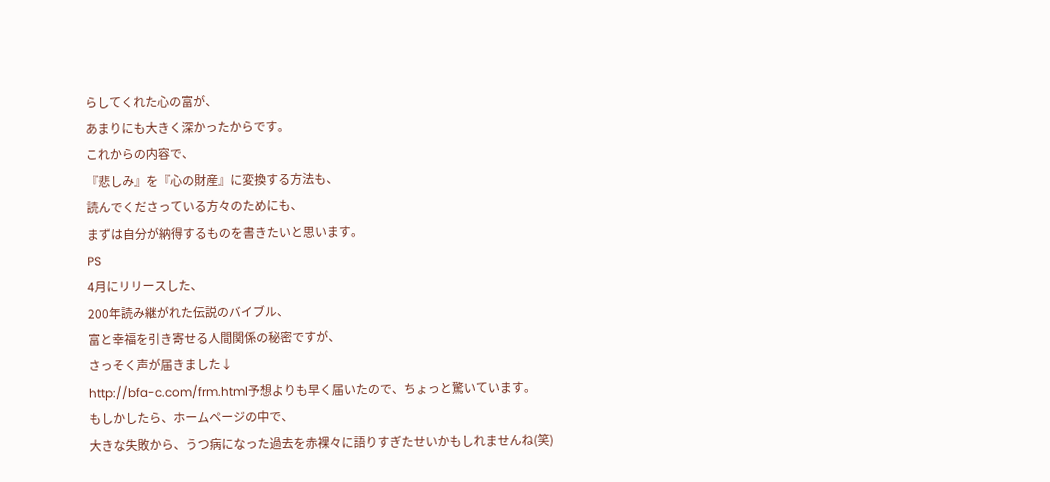らしてくれた心の富が、
あまりにも大きく深かったからです。
これからの内容で、
『悲しみ』を『心の財産』に変換する方法も、
読んでくださっている方々のためにも、
まずは自分が納得するものを書きたいと思います。
PS
4月にリリースした、
200年読み継がれた伝説のバイブル、
富と幸福を引き寄せる人間関係の秘密ですが、
さっそく声が届きました↓
http://bfa-c.com/frm.html予想よりも早く届いたので、ちょっと驚いています。
もしかしたら、ホームページの中で、
大きな失敗から、うつ病になった過去を赤裸々に語りすぎたせいかもしれませんね(笑)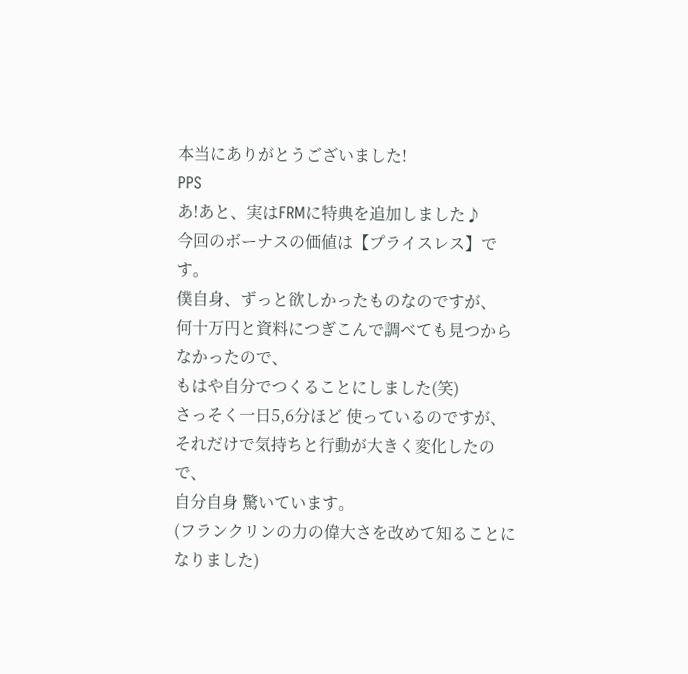本当にありがとうございました!
PPS
あ!あと、実はFRMに特典を追加しました♪
今回のボーナスの価値は【プライスレス】です。
僕自身、ずっと欲しかったものなのですが、
何十万円と資料につぎこんで調べても見つからなかったので、
もはや自分でつくることにしました(笑)
さっそく一日5,6分ほど 使っているのですが、
それだけで気持ちと行動が大きく変化したので、
自分自身 驚いています。
(フランクリンの力の偉大さを改めて知ることになりました)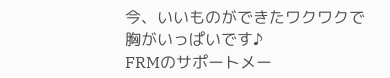今、いいものができたワクワクで胸がいっぱいです♪
FRMのサポートメー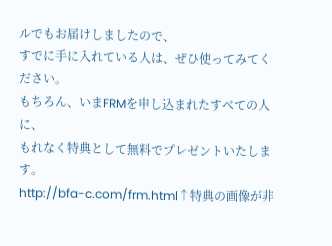ルでもお届けしましたので、
すでに手に入れている人は、ぜひ使ってみてください。
もちろん、いまFRMを申し込まれたすべての人に、
もれなく特典として無料でプレゼントいたします。
http://bfa-c.com/frm.html↑特典の画像が非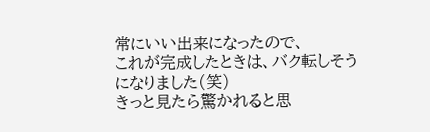常にいい出来になったので、
これが完成したときは、バク転しそうになりました(笑)
きっと見たら驚かれると思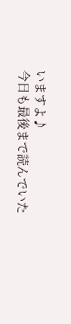いますよ♪
今日も最後まで読んでいた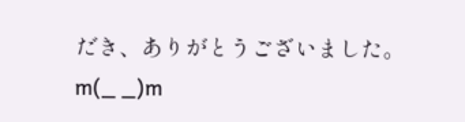だき、ありがとうございました。
m(_ _)m